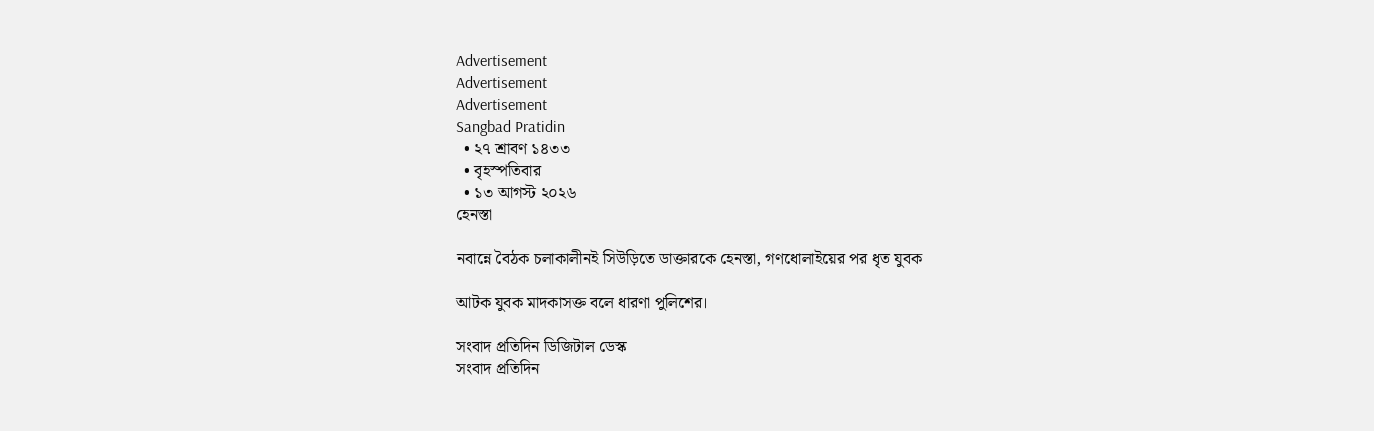Advertisement
Advertisement
Advertisement
Sangbad Pratidin
  • ২৭ শ্রাবণ ১৪৩৩
  • বৃহস্পতিবার
  • ১৩ আগস্ট ২০২৬
হেনস্তা

নবান্নে বৈঠক চলাকালীনই সিউড়িতে ডাক্তারকে হেনস্তা, গণধোলাইয়ের পর ধৃত যুবক

আটক যুবক মাদকাসক্ত বলে ধারণা পুলিশের।

সংবাদ প্রতিদিন ডিজিটাল ডেস্ক
সংবাদ প্রতিদিন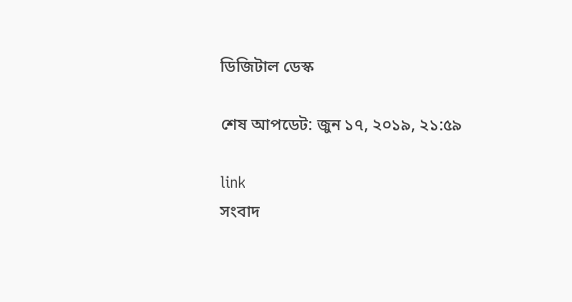ডিজিটাল ডেস্ক

শেষ আপডেট: জুন ১৭, ২০১৯, ২১:৫৯

link
সংবাদ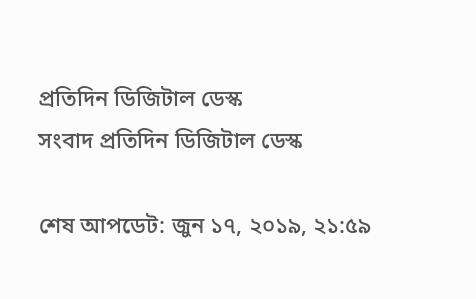প্রতিদিন ডিজিটাল ডেস্ক
সংবাদ প্রতিদিন ডিজিটাল ডেস্ক

শেষ আপডেট: জুন ১৭, ২০১৯, ২১:৫৯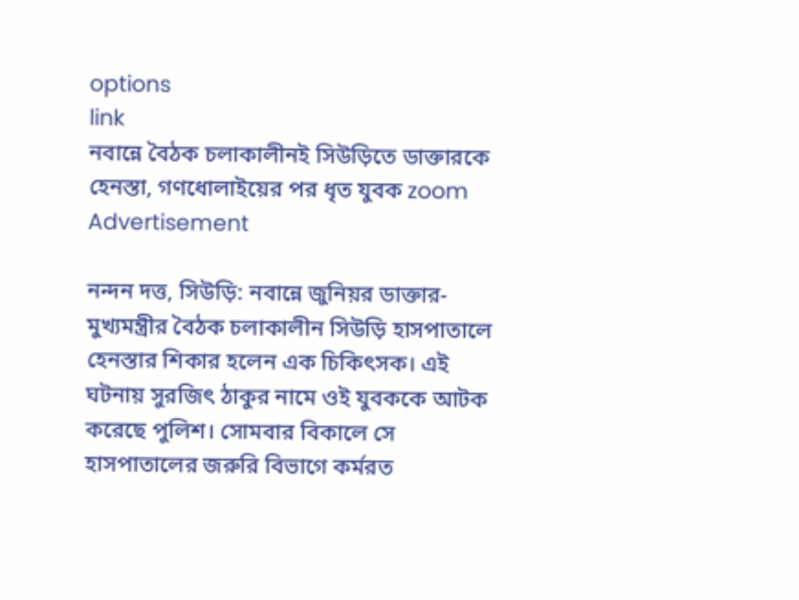options
link
নবান্নে বৈঠক চলাকালীনই সিউড়িতে ডাক্তারকে হেনস্তা, গণধোলাইয়ের পর ধৃত যুবক zoom
Advertisement

নন্দন দত্ত, সিউড়ি: নবান্নে জুনিয়র ডাক্তার-মুখ্যমন্ত্রীর বৈঠক চলাকালীন সিউড়ি হাসপাতালে হেনস্তার শিকার হলেন এক চিকিৎসক। এই ঘটনায় সুরজিৎ ঠাকুর নামে ওই যুবককে আটক করেছে পুলিশ। সোমবার বিকালে সে হাসপাতালের জরুরি বিভাগে কর্মরত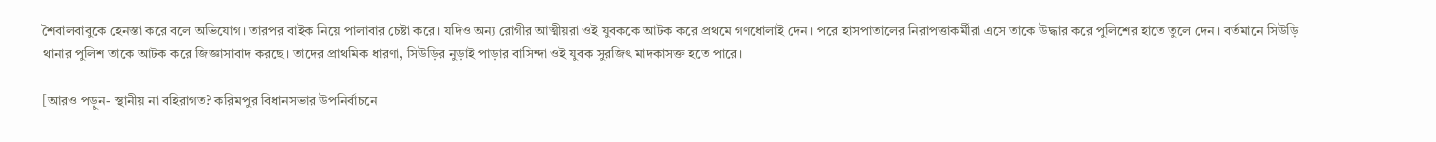শৈবালবাবুকে হেনস্তা করে বলে অভিযোগ। তারপর বাইক নিয়ে পালাবার চেষ্টা করে। যদিও অন্য রোগীর আত্মীয়রা ওই যুবককে আটক করে প্রথমে গণধোলাই দেন। পরে হাসপাতালের নিরাপত্তাকর্মীরা এসে তাকে উদ্ধার করে পুলিশের হাতে তুলে দেন। বর্তমানে সিউড়ি থানার পুলিশ তাকে আটক করে জিজ্ঞাসাবাদ করছে। তাদের প্রাথমিক ধারণা, সিউড়ির নুড়াই পাড়ার বাসিন্দা ওই যুবক সুরজিৎ মাদকাসক্ত হতে পারে।

[আরও পড়ুন- স্থানীয় না বহিরাগত? করিমপুর বিধানসভার উপনির্বাচনে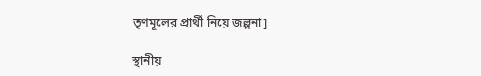তৃণমূলের প্রার্থী নিয়ে জল্পনা]

স্থানীয়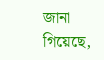জানা গিয়েছে,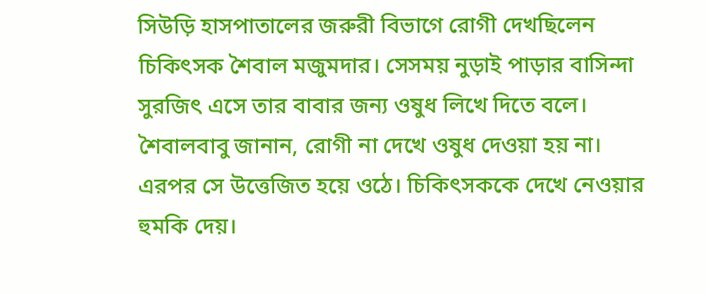সিউড়ি হাসপাতালের জরুরী বিভাগে রোগী দেখছিলেন চিকিৎসক শৈবাল মজুমদার। সেসময় নুড়াই পাড়ার বাসিন্দা সুরজিৎ এসে তার বাবার জন্য ওষুধ লিখে দিতে বলে। শৈবালবাবু জানান, রোগী না দেখে ওষুধ দেওয়া হয় না। এরপর সে উত্তেজিত হয়ে ওঠে। চিকিৎসককে দেখে নেওয়ার হুমকি দেয়।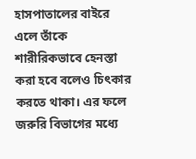হাসপাতালের বাইরে এলে তাঁকে শারীরিকভাবে হেনস্তা করা হবে বলেও চিৎকার করতে থাকা। এর ফলে জরুরি বিভাগের মধ্যে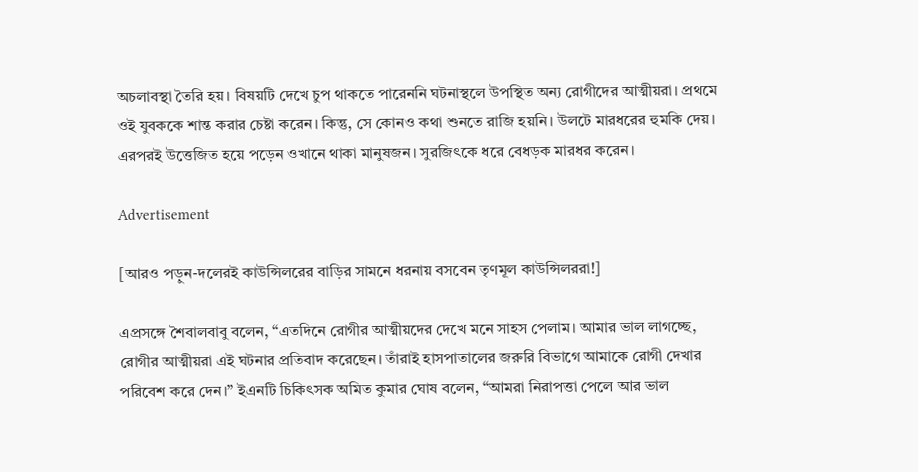অচলাবস্থা তৈরি হয়। বিষয়টি দেখে চুপ থাকতে পারেননি ঘটনাস্থলে উপস্থিত অন্য রোগীদের আত্মীয়রা। প্রথমে ওই যুবককে শান্ত করার চেষ্টা করেন। কিন্তু, সে কোনও কথা শুনতে রাজি হয়নি। উলটে মারধরের হুমকি দেয়। এরপরই উত্তেজিত হয়ে পড়েন ওখানে থাকা মানুষজন। সুরজিৎকে ধরে বেধড়ক মারধর করেন।

Advertisement

[আরও পড়ুন-দলেরই কাউন্সিলরের বাড়ির সামনে ধরনায় বসবেন তৃণমূল কাউন্সিলররা!]

এপ্রসঙ্গে শৈবালবাবু বলেন, “এতদিনে রোগীর আত্মীয়দের দেখে মনে সাহস পেলাম। আমার ভাল লাগচ্ছে, রোগীর আত্মীয়রা এই ঘটনার প্রতিবাদ করেছেন। তাঁরাই হাসপাতালের জরুরি বিভাগে আমাকে রোগী দেখার পরিবেশ করে দেন।” ইএনটি চিকিৎসক অমিত কুমার ঘোষ বলেন, “আমরা নিরাপত্তা পেলে আর ভাল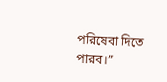পরিষেবা দিতে পারব।”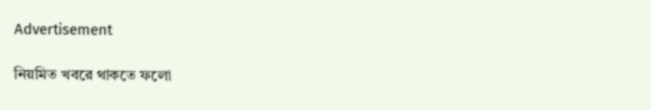Advertisement

নিয়মিত খবরে থাকতে ফলো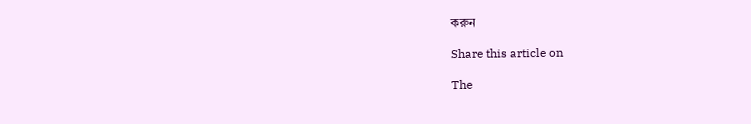করুন

Share this article on

The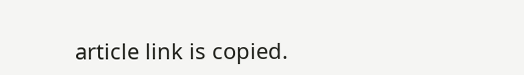article link is copied.